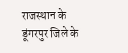राजस्थान के डूंगरपुर जिले के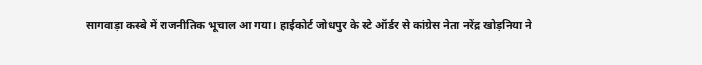सागवाड़ा कस्बे में राजनीतिक भूचाल आ गया। हाईकोर्ट जोधपुर के स्टे ऑर्डर से कांग्रेस नेता नरेंद्र खोड़निया ने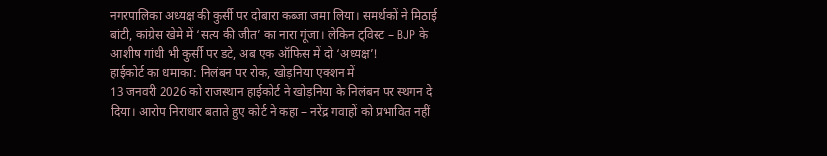नगरपालिका अध्यक्ष की कुर्सी पर दोबारा कब्जा जमा लिया। समर्थकों ने मिठाई बांटी, कांग्रेस खेमे में ‘सत्य की जीत’ का नारा गूंजा। लेकिन ट्विस्ट – BJP के आशीष गांधी भी कुर्सी पर डटे, अब एक ऑफिस में दो ‘अध्यक्ष’!
हाईकोर्ट का धमाका: निलंबन पर रोक, खोड़निया एक्शन में
13 जनवरी 2026 को राजस्थान हाईकोर्ट ने खोड़निया के निलंबन पर स्थगन दे दिया। आरोप निराधार बताते हुए कोर्ट ने कहा – नरेंद्र गवाहों को प्रभावित नहीं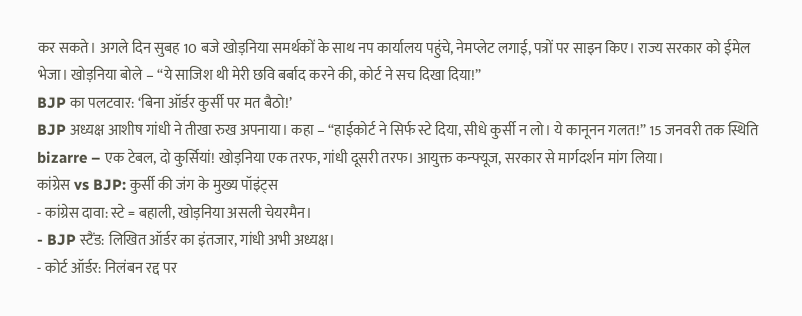कर सकते। अगले दिन सुबह 10 बजे खोड़निया समर्थकों के साथ नप कार्यालय पहुंचे, नेमप्लेट लगाई, पत्रों पर साइन किए। राज्य सरकार को ईमेल भेजा। खोड़निया बोले – “ये साजिश थी मेरी छवि बर्बाद करने की, कोर्ट ने सच दिखा दिया!”
BJP का पलटवार: ‘बिना ऑर्डर कुर्सी पर मत बैठो!’
BJP अध्यक्ष आशीष गांधी ने तीखा रुख अपनाया। कहा – “हाईकोर्ट ने सिर्फ स्टे दिया, सीधे कुर्सी न लो। ये कानूनन गलत!” 15 जनवरी तक स्थिति bizarre – एक टेबल, दो कुर्सियां! खोड़निया एक तरफ, गांधी दूसरी तरफ। आयुक्त कन्फ्यूज, सरकार से मार्गदर्शन मांग लिया।
कांग्रेस vs BJP: कुर्सी की जंग के मुख्य पॉइंट्स
- कांग्रेस दावा: स्टे = बहाली, खोड़निया असली चेयरमैन।
- BJP स्टैंड: लिखित ऑर्डर का इंतजार, गांधी अभी अध्यक्ष।
- कोर्ट ऑर्डर: निलंबन रद्द पर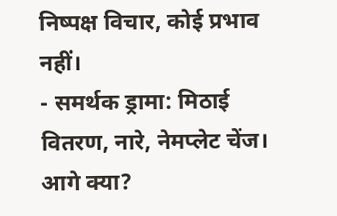निष्पक्ष विचार, कोई प्रभाव नहीं।
- समर्थक ड्रामा: मिठाई वितरण, नारे, नेमप्लेट चेंज।
आगे क्या?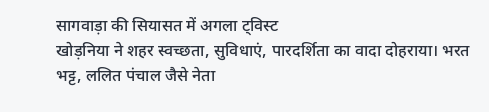सागवाड़ा की सियासत में अगला ट्विस्ट
खोड़निया ने शहर स्वच्छता, सुविधाएं, पारदर्शिता का वादा दोहराया। भरत भट्ट, ललित पंचाल जैसे नेता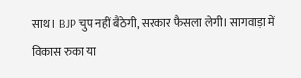साथ। BJP चुप नहीं बैठेगी, सरकार फैसला लेगी। सागवाड़ा में विकास रुका या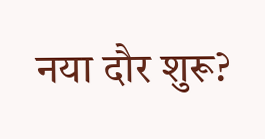नया दौर शुरू?